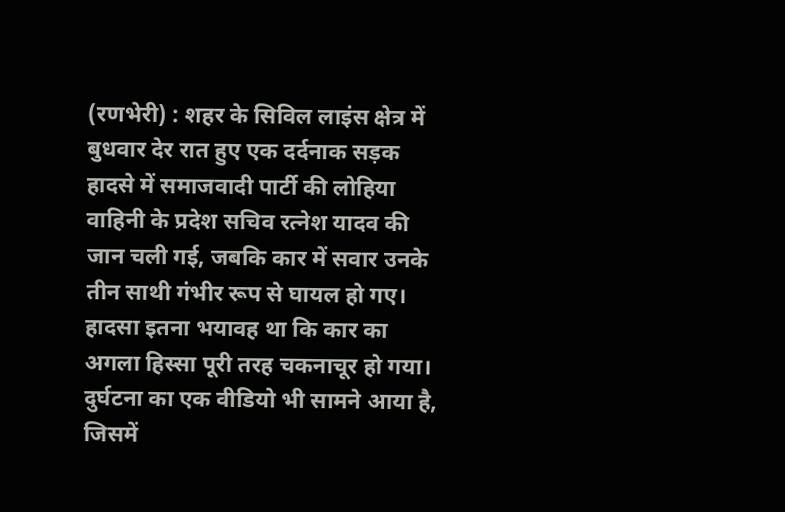(रणभेरी) : शहर के सिविल लाइंस क्षेत्र में बुधवार देर रात हुए एक दर्दनाक सड़क हादसे में समाजवादी पार्टी की लोहिया वाहिनी के प्रदेश सचिव रत्नेश यादव की जान चली गई, जबकि कार में सवार उनके तीन साथी गंभीर रूप से घायल हो गए। हादसा इतना भयावह था कि कार का अगला हिस्सा पूरी तरह चकनाचूर हो गया। दुर्घटना का एक वीडियो भी सामने आया है, जिसमें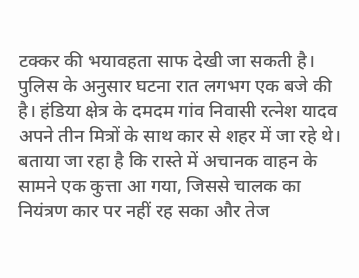टक्कर की भयावहता साफ देखी जा सकती है।
पुलिस के अनुसार घटना रात लगभग एक बजे की है। हंडिया क्षेत्र के दमदम गांव निवासी रत्नेश यादव अपने तीन मित्रों के साथ कार से शहर में जा रहे थे। बताया जा रहा है कि रास्ते में अचानक वाहन के सामने एक कुत्ता आ गया, जिससे चालक का नियंत्रण कार पर नहीं रह सका और तेज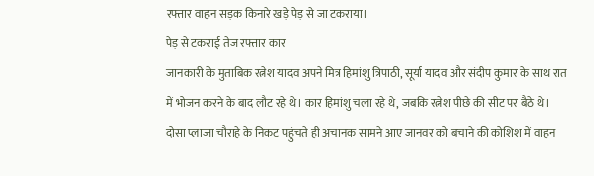रफ्तार वाहन सड़क किनारे खड़े पेड़ से जा टकराया।
पेड़ से टकराई तेज रफ्तार कार
जानकारी के मुताबिक रत्नेश यादव अपने मित्र हिमांशु त्रिपाठी, सूर्या यादव और संदीप कुमार के साथ रात में भोजन करने के बाद लौट रहे थे। कार हिमांशु चला रहे थे, जबकि रत्नेश पीछे की सीट पर बैठे थे। दोसा प्लाजा चौराहे के निकट पहुंचते ही अचानक सामने आए जानवर को बचाने की कोशिश में वाहन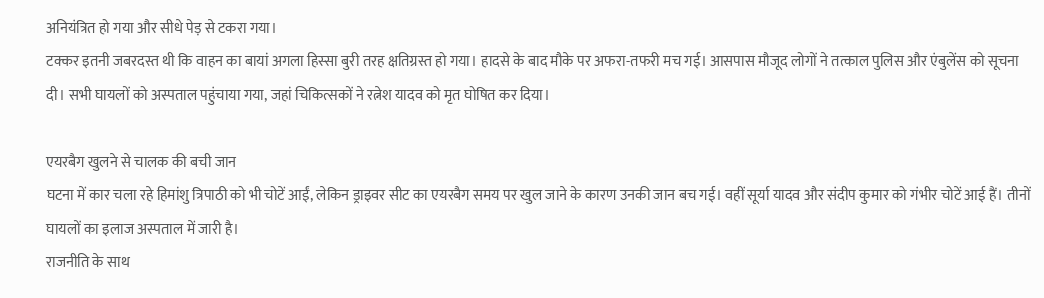अनियंत्रित हो गया और सीधे पेड़ से टकरा गया।
टक्कर इतनी जबरदस्त थी कि वाहन का बायां अगला हिस्सा बुरी तरह क्षतिग्रस्त हो गया। हादसे के बाद मौके पर अफरा-तफरी मच गई। आसपास मौजूद लोगों ने तत्काल पुलिस और एंबुलेंस को सूचना दी। सभी घायलों को अस्पताल पहुंचाया गया, जहां चिकित्सकों ने रत्नेश यादव को मृत घोषित कर दिया।

एयरबैग खुलने से चालक की बची जान
घटना में कार चला रहे हिमांशु त्रिपाठी को भी चोटें आईं, लेकिन ड्राइवर सीट का एयरबैग समय पर खुल जाने के कारण उनकी जान बच गई। वहीं सूर्या यादव और संदीप कुमार को गंभीर चोटें आई हैं। तीनों घायलों का इलाज अस्पताल में जारी है।
राजनीति के साथ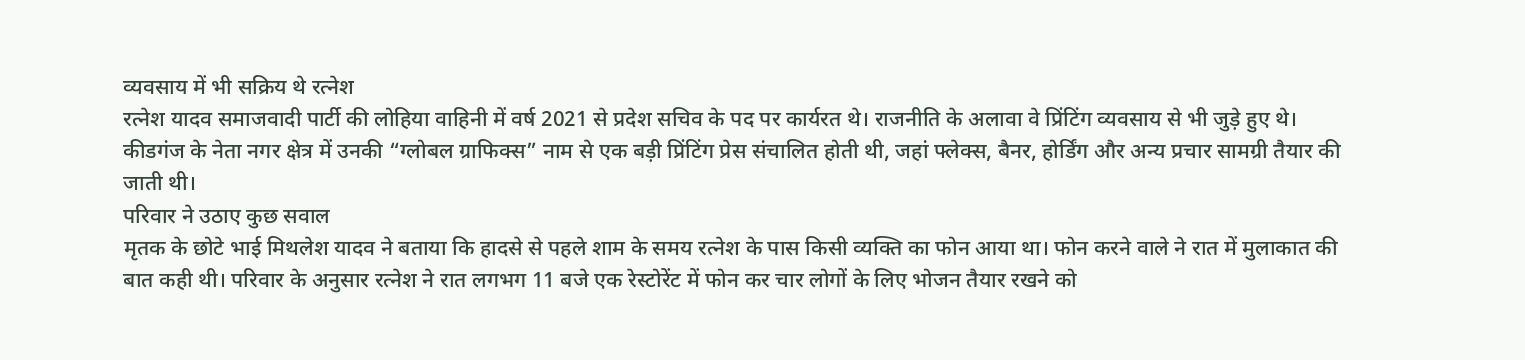व्यवसाय में भी सक्रिय थे रत्नेश
रत्नेश यादव समाजवादी पार्टी की लोहिया वाहिनी में वर्ष 2021 से प्रदेश सचिव के पद पर कार्यरत थे। राजनीति के अलावा वे प्रिंटिंग व्यवसाय से भी जुड़े हुए थे। कीडगंज के नेता नगर क्षेत्र में उनकी “ग्लोबल ग्राफिक्स” नाम से एक बड़ी प्रिंटिंग प्रेस संचालित होती थी, जहां फ्लेक्स, बैनर, होर्डिंग और अन्य प्रचार सामग्री तैयार की जाती थी।
परिवार ने उठाए कुछ सवाल
मृतक के छोटे भाई मिथलेश यादव ने बताया कि हादसे से पहले शाम के समय रत्नेश के पास किसी व्यक्ति का फोन आया था। फोन करने वाले ने रात में मुलाकात की बात कही थी। परिवार के अनुसार रत्नेश ने रात लगभग 11 बजे एक रेस्टोरेंट में फोन कर चार लोगों के लिए भोजन तैयार रखने को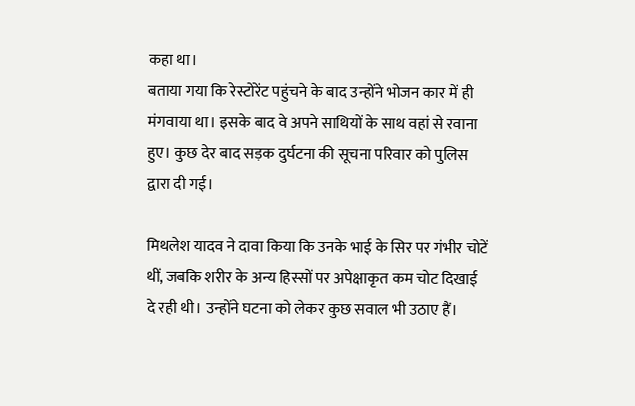कहा था।
बताया गया कि रेस्टोरेंट पहुंचने के बाद उन्होंने भोजन कार में ही मंगवाया था। इसके बाद वे अपने साथियों के साथ वहां से रवाना हुए। कुछ देर बाद सड़क दुर्घटना की सूचना परिवार को पुलिस द्वारा दी गई।

मिथलेश यादव ने दावा किया कि उनके भाई के सिर पर गंभीर चोटें थीं, जबकि शरीर के अन्य हिस्सों पर अपेक्षाकृत कम चोट दिखाई दे रही थी। उन्होंने घटना को लेकर कुछ सवाल भी उठाए हैं।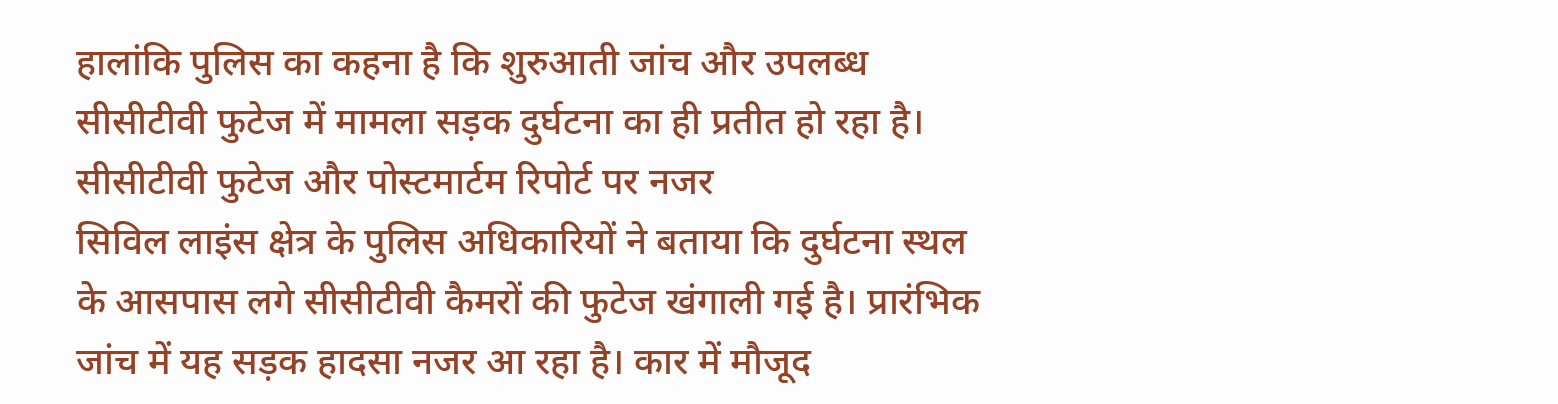हालांकि पुलिस का कहना है कि शुरुआती जांच और उपलब्ध सीसीटीवी फुटेज में मामला सड़क दुर्घटना का ही प्रतीत हो रहा है।
सीसीटीवी फुटेज और पोस्टमार्टम रिपोर्ट पर नजर
सिविल लाइंस क्षेत्र के पुलिस अधिकारियों ने बताया कि दुर्घटना स्थल के आसपास लगे सीसीटीवी कैमरों की फुटेज खंगाली गई है। प्रारंभिक जांच में यह सड़क हादसा नजर आ रहा है। कार में मौजूद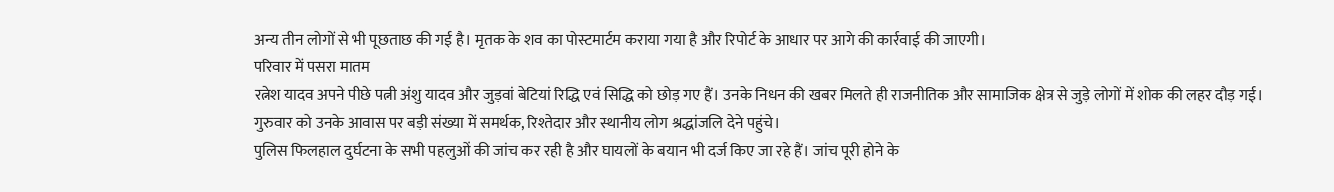अन्य तीन लोगों से भी पूछताछ की गई है। मृतक के शव का पोस्टमार्टम कराया गया है और रिपोर्ट के आधार पर आगे की कार्रवाई की जाएगी।
परिवार में पसरा मातम
रत्नेश यादव अपने पीछे पत्नी अंशु यादव और जुड़वां बेटियां रिद्धि एवं सिद्धि को छोड़ गए हैं। उनके निधन की खबर मिलते ही राजनीतिक और सामाजिक क्षेत्र से जुड़े लोगों में शोक की लहर दौड़ गई। गुरुवार को उनके आवास पर बड़ी संख्या में समर्थक, रिश्तेदार और स्थानीय लोग श्रद्धांजलि देने पहुंचे।
पुलिस फिलहाल दुर्घटना के सभी पहलुओं की जांच कर रही है और घायलों के बयान भी दर्ज किए जा रहे हैं। जांच पूरी होने के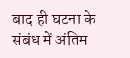बाद ही घटना के संबंध में अंतिम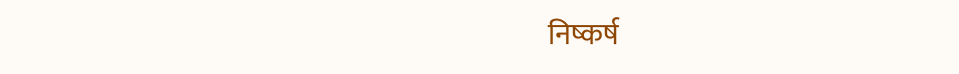निष्कर्ष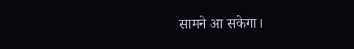सामने आ सकेगा।